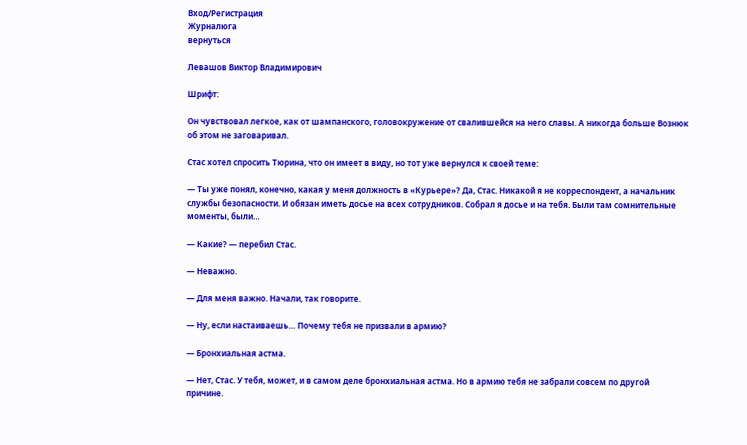Вход/Регистрация
Журналюга
вернуться

Левашов Виктор Владимирович

Шрифт:

Он чувствовал легкое, как от шампанского, головокружение от свалившейся на него славы. А никогда больше Вознюк об этом не заговаривал.

Стас хотел спросить Тюрина, что он имеет в виду, но тот уже вернулся к своей теме:

— Ты уже понял, конечно, какая у меня должность в «Курьере»? Да, Стас. Никакой я не корреспондент, а начальник службы безопасности. И обязан иметь досье на всех сотрудников. Собрал я досье и на тебя. Были там сомнительные моменты, были…

— Какие? — перебил Стас.

— Неважно.

— Для меня важно. Начали, так говорите.

— Ну, если настаиваешь… Почему тебя не призвали в армию?

— Бронхиальная астма.

— Нет, Стас. У тебя, может, и в самом деле бронхиальная астма. Но в армию тебя не забрали совсем по другой причине.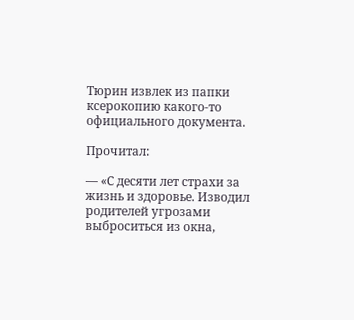Тюрин извлек из папки ксерокопию какого-то официального документа.

Прочитал:

— «С десяти лет страхи за жизнь и здоровье. Изводил родителей угрозами выброситься из окна,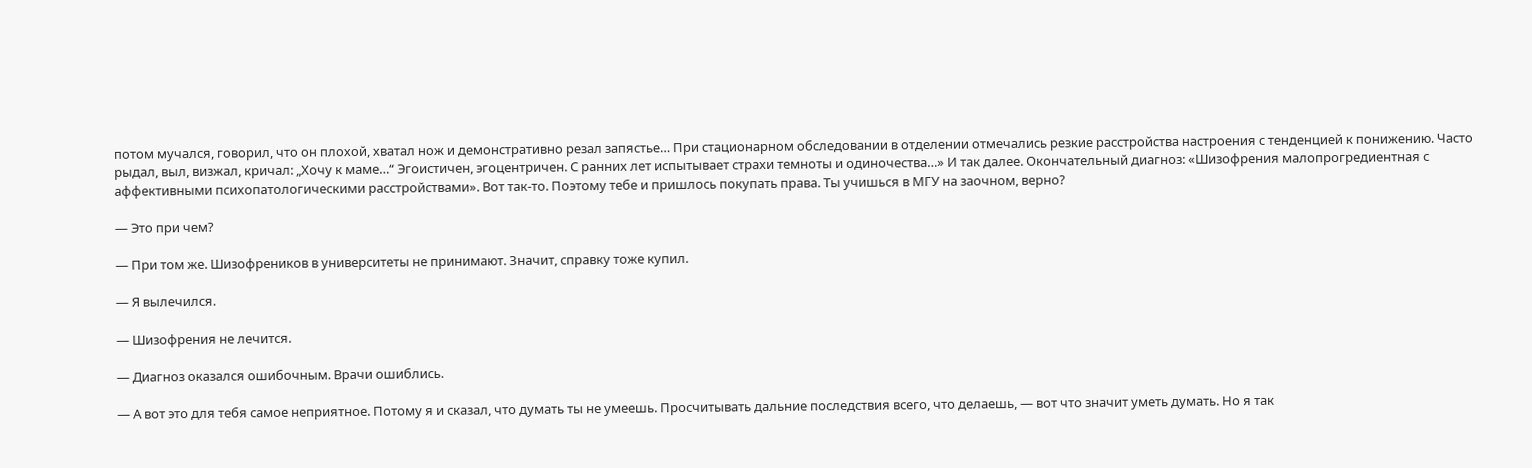потом мучался, говорил, что он плохой, хватал нож и демонстративно резал запястье… При стационарном обследовании в отделении отмечались резкие расстройства настроения с тенденцией к понижению. Часто рыдал, выл, визжал, кричал: „Хочу к маме…“ Эгоистичен, эгоцентричен. С ранних лет испытывает страхи темноты и одиночества…» И так далее. Окончательный диагноз: «Шизофрения малопрогредиентная с аффективными психопатологическими расстройствами». Вот так-то. Поэтому тебе и пришлось покупать права. Ты учишься в МГУ на заочном, верно?

— Это при чем?

— При том же. Шизофреников в университеты не принимают. Значит, справку тоже купил.

— Я вылечился.

— Шизофрения не лечится.

— Диагноз оказался ошибочным. Врачи ошиблись.

— А вот это для тебя самое неприятное. Потому я и сказал, что думать ты не умеешь. Просчитывать дальние последствия всего, что делаешь, — вот что значит уметь думать. Но я так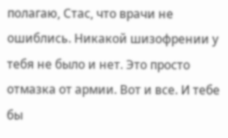полагаю, Стас, что врачи не ошиблись. Никакой шизофрении у тебя не было и нет. Это просто отмазка от армии. Вот и все. И тебе бы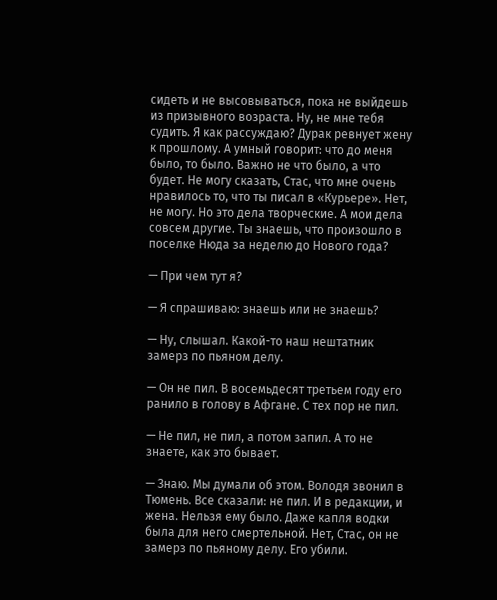сидеть и не высовываться, пока не выйдешь из призывного возраста. Ну, не мне тебя судить. Я как рассуждаю? Дурак ревнует жену к прошлому. А умный говорит: что до меня было, то было. Важно не что было, а что будет. Не могу сказать, Стас, что мне очень нравилось то, что ты писал в «Курьере». Нет, не могу. Но это дела творческие. А мои дела совсем другие. Ты знаешь, что произошло в поселке Нюда за неделю до Нового года?

— При чем тут я?

— Я спрашиваю: знаешь или не знаешь?

— Ну, слышал. Какой-то наш нештатник замерз по пьяном делу.

— Он не пил. В восемьдесят третьем году его ранило в голову в Афгане. С тех пор не пил.

— Не пил, не пил, а потом запил. А то не знаете, как это бывает.

— Знаю. Мы думали об этом. Володя звонил в Тюмень. Все сказали: не пил. И в редакции, и жена. Нельзя ему было. Даже капля водки была для него смертельной. Нет, Стас, он не замерз по пьяному делу. Его убили.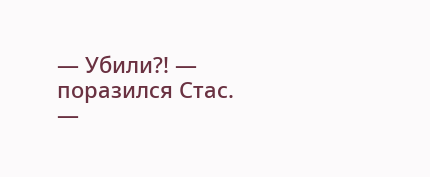— Убили?! — поразился Стас. —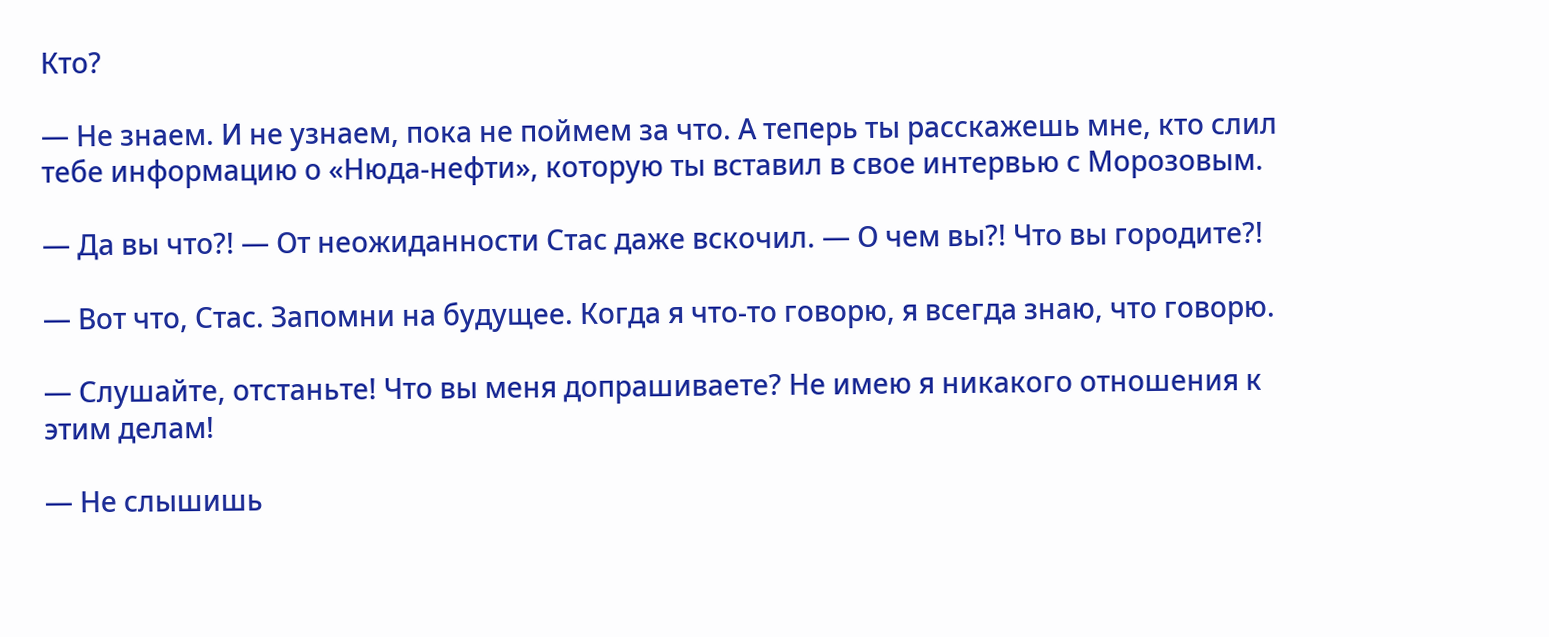Кто?

— Не знаем. И не узнаем, пока не поймем за что. А теперь ты расскажешь мне, кто слил тебе информацию о «Нюда-нефти», которую ты вставил в свое интервью с Морозовым.

— Да вы что?! — От неожиданности Стас даже вскочил. — О чем вы?! Что вы городите?!

— Вот что, Стас. Запомни на будущее. Когда я что-то говорю, я всегда знаю, что говорю.

— Слушайте, отстаньте! Что вы меня допрашиваете? Не имею я никакого отношения к этим делам!

— Не слышишь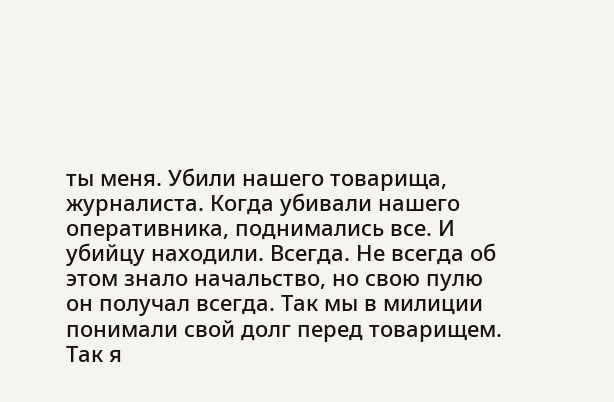ты меня. Убили нашего товарища, журналиста. Когда убивали нашего оперативника, поднимались все. И убийцу находили. Всегда. Не всегда об этом знало начальство, но свою пулю он получал всегда. Так мы в милиции понимали свой долг перед товарищем. Так я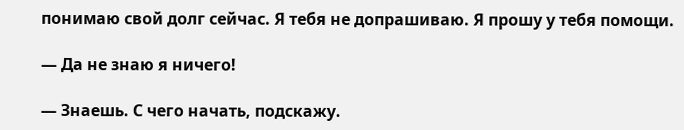понимаю свой долг сейчас. Я тебя не допрашиваю. Я прошу у тебя помощи.

— Да не знаю я ничего!

— Знаешь. С чего начать, подскажу.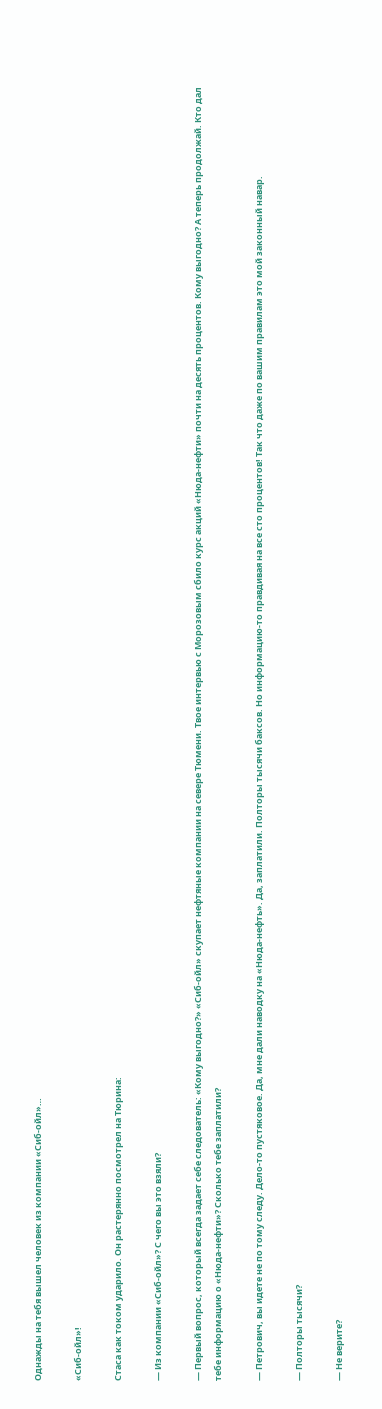Однажды на тебя вышел человек из компании «Сиб-ойл»…

«Сиб-ойл»!

Стаса как током ударило. Он растерянно посмотрел на Тюрина:

— Из компании «Сиб-ойл»? С чего вы это взяли?

— Первый вопрос, который всегда задает себе следователь: «Кому выгодно?» «Сиб-ойл» скупает нефтяные компании на севере Тюмени. Твое интервью с Морозовым сбило курс акций «Нюда-нефти» почти на десять процентов. Кому выгодно? А теперь продолжай. Кто дал тебе информацию о «Нюда-нефти»? Сколько тебе заплатили?

— Петрович, вы идете не по тому следу. Дело-то пустяковое. Да, мне дали наводку на «Нюда-нефть». Да, заплатили. Полторы тысячи баксов. Но информацию-то правдивая на все сто процентов! Так что даже по вашим правилам это мой законный навар.

— Полторы тысячи?

— Не верите?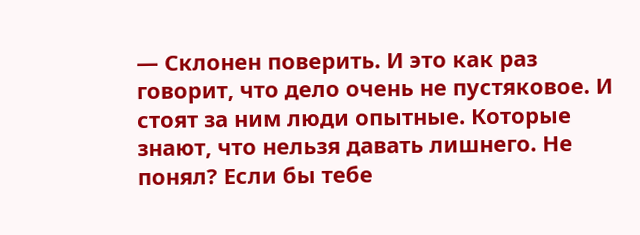— Склонен поверить. И это как раз говорит, что дело очень не пустяковое. И стоят за ним люди опытные. Которые знают, что нельзя давать лишнего. Не понял? Если бы тебе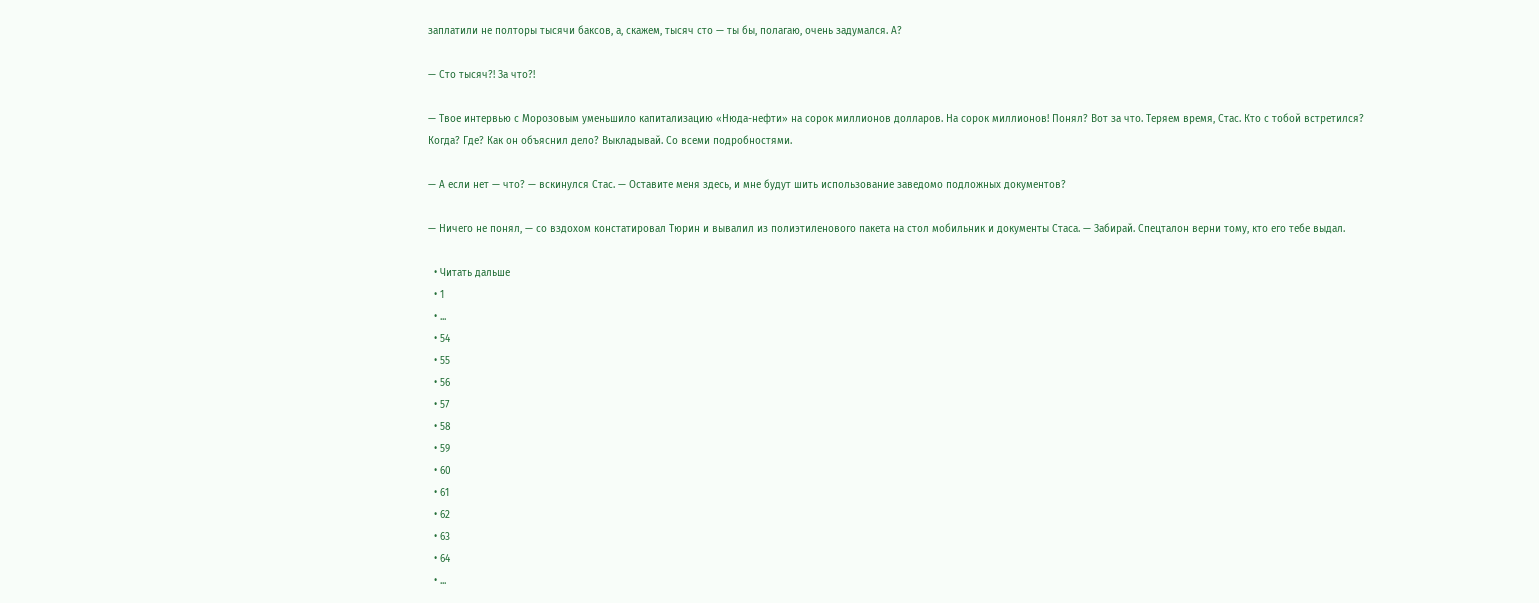заплатили не полторы тысячи баксов, а, скажем, тысяч сто — ты бы, полагаю, очень задумался. А?

— Сто тысяч?! За что?!

— Твое интервью с Морозовым уменьшило капитализацию «Нюда-нефти» на сорок миллионов долларов. На сорок миллионов! Понял? Вот за что. Теряем время, Стас. Кто с тобой встретился? Когда? Где? Как он объяснил дело? Выкладывай. Со всеми подробностями.

— А если нет — что? — вскинулся Стас. — Оставите меня здесь, и мне будут шить использование заведомо подложных документов?

— Ничего не понял, — со вздохом констатировал Тюрин и вывалил из полиэтиленового пакета на стол мобильник и документы Стаса. — Забирай. Спецталон верни тому, кто его тебе выдал.

  • Читать дальше
  • 1
  • ...
  • 54
  • 55
  • 56
  • 57
  • 58
  • 59
  • 60
  • 61
  • 62
  • 63
  • 64
  • ...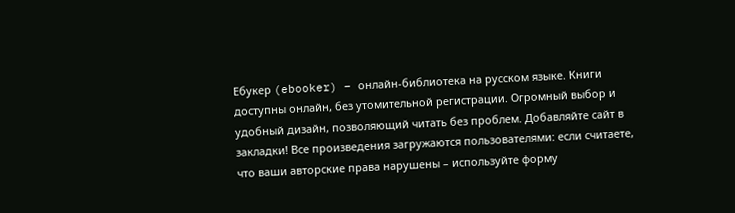Ебукер (ebooker) – онлайн-библиотека на русском языке. Книги доступны онлайн, без утомительной регистрации. Огромный выбор и удобный дизайн, позволяющий читать без проблем. Добавляйте сайт в закладки! Все произведения загружаются пользователями: если считаете, что ваши авторские права нарушены – используйте форму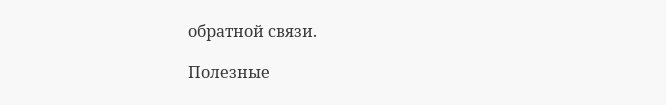обратной связи.

Полезные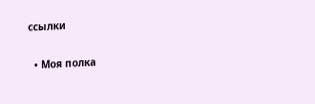ссылки

  • Моя полка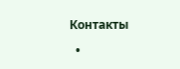Контакты

  •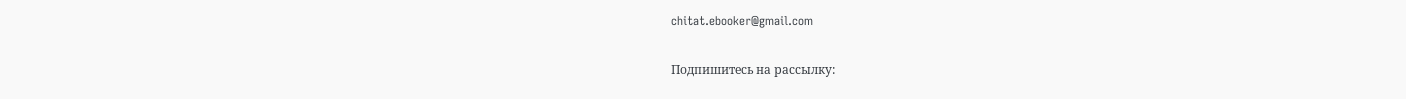chitat.ebooker@gmail.com

Подпишитесь на рассылку: